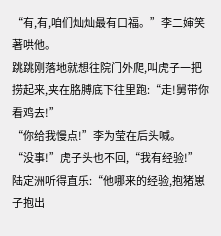“有,有,咱们灿灿最有口福。”李二婶笑著哄他。
跳跳刚落地就想往院门外爬,叫虎子一把捞起来,夹在胳膊底下往里跑:“走!舅带你看鸡去!”
“你给我慢点!”李为莹在后头喊。
“没事!”虎子头也不回,“我有经验!”
陆定洲听得直乐:“他哪来的经验,抱猪崽子抱出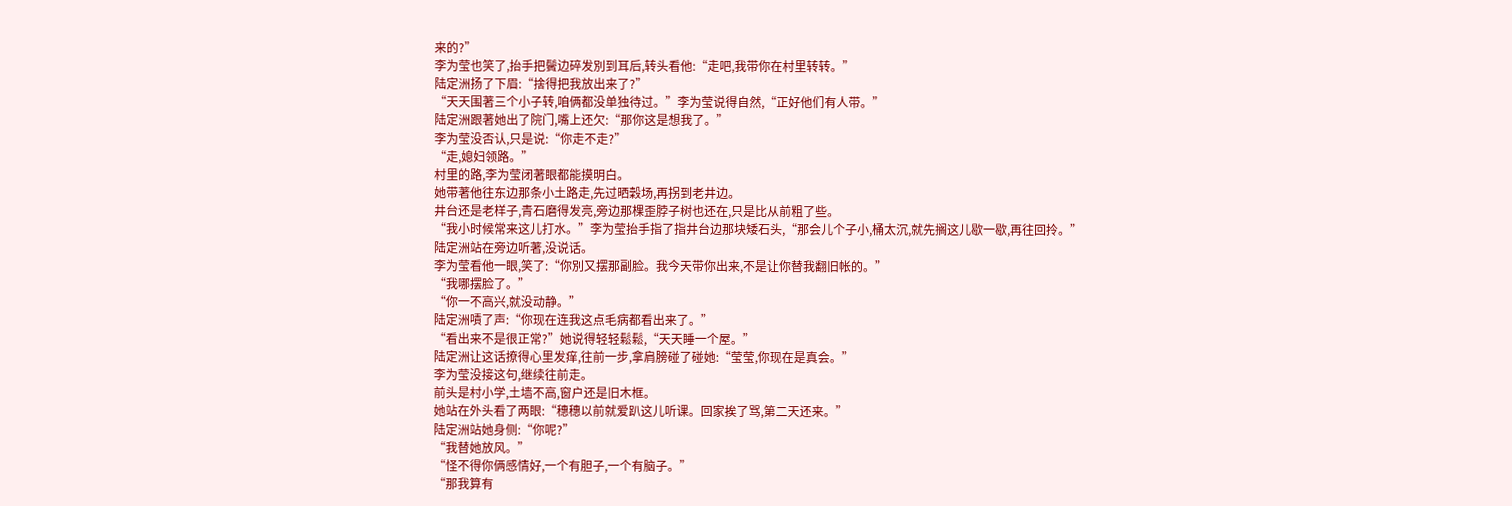来的?”
李为莹也笑了,抬手把鬢边碎发別到耳后,转头看他:“走吧,我带你在村里转转。”
陆定洲扬了下眉:“捨得把我放出来了?”
“天天围著三个小子转,咱俩都没单独待过。”李为莹说得自然,“正好他们有人带。”
陆定洲跟著她出了院门,嘴上还欠:“那你这是想我了。”
李为莹没否认,只是说:“你走不走?”
“走,媳妇领路。”
村里的路,李为莹闭著眼都能摸明白。
她带著他往东边那条小土路走,先过晒穀场,再拐到老井边。
井台还是老样子,青石磨得发亮,旁边那棵歪脖子树也还在,只是比从前粗了些。
“我小时候常来这儿打水。”李为莹抬手指了指井台边那块矮石头,“那会儿个子小,桶太沉,就先搁这儿歇一歇,再往回拎。”
陆定洲站在旁边听著,没说话。
李为莹看他一眼,笑了:“你別又摆那副脸。我今天带你出来,不是让你替我翻旧帐的。”
“我哪摆脸了。”
“你一不高兴,就没动静。”
陆定洲嘖了声:“你现在连我这点毛病都看出来了。”
“看出来不是很正常?”她说得轻轻鬆鬆,“天天睡一个屋。”
陆定洲让这话撩得心里发痒,往前一步,拿肩膀碰了碰她:“莹莹,你现在是真会。”
李为莹没接这句,继续往前走。
前头是村小学,土墙不高,窗户还是旧木框。
她站在外头看了两眼:“穗穗以前就爱趴这儿听课。回家挨了骂,第二天还来。”
陆定洲站她身侧:“你呢?”
“我替她放风。”
“怪不得你俩感情好,一个有胆子,一个有脑子。”
“那我算有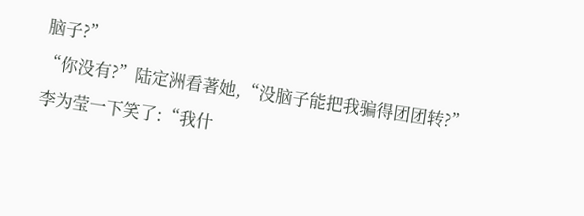脑子?”
“你没有?”陆定洲看著她,“没脑子能把我骗得团团转?”
李为莹一下笑了:“我什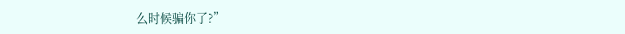么时候骗你了?”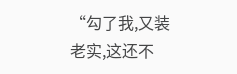“勾了我,又装老实,这还不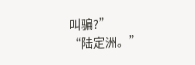叫骗?”
“陆定洲。”